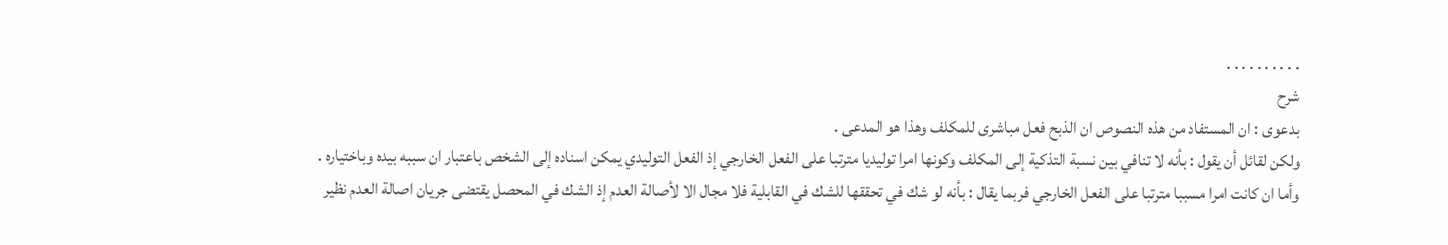. . . . . . . . . .
شرح
بدعوى : ان المستفاد من هذه النصوص ان الذبح فعل مباشرى للمكلف وهذا هو المدعى .
ولكن لقائل أن يقول : بأنه لا تنافي بين نسبة التذكية إلى المكلف وكونها امرا توليديا مترتبا على الفعل الخارجي إذ الفعل التوليدي يمكن اسناده إلى الشخص باعتبار ان سببه بيده وباختياره .
وأما ان كانت امرا مسببا مترتبا على الفعل الخارجي فربما يقال : بأنه لو شك في تحققها للشك في القابلية فلا مجال الا لأصالة العدم إذ الشك في المحصل يقتضى جريان اصالة العدم نظير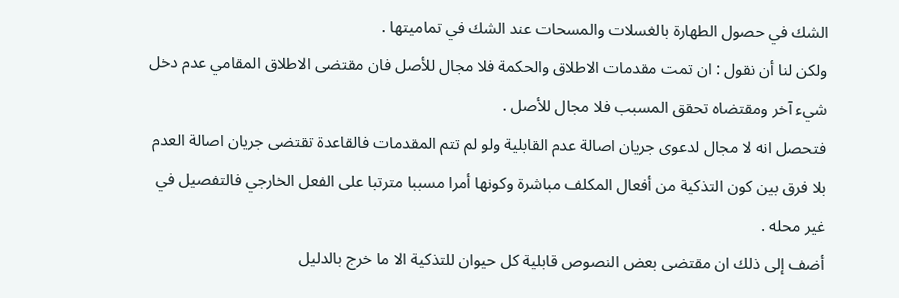الشك في حصول الطهارة بالغسلات والمسحات عند الشك في تماميتها .
ولكن لنا أن نقول : ان تمت مقدمات الاطلاق والحكمة فلا مجال للأصل فان مقتضى الاطلاق المقامي عدم دخل شيء آخر ومقتضاه تحقق المسبب فلا مجال للأصل .
فتحصل انه لا مجال لدعوى جريان اصالة عدم القابلية ولو لم تتم المقدمات فالقاعدة تقتضى جريان اصالة العدم بلا فرق بين كون التذكية من أفعال المكلف مباشرة وكونها أمرا مسببا مترتبا على الفعل الخارجي فالتفصيل في غير محله .
أضف إلى ذلك ان مقتضى بعض النصوص قابلية كل حيوان للتذكية الا ما خرج بالدليل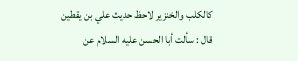كالكلب والخنزير لاحظ حديث علي بن يقطين قال : سألت أبا الحسن عليه السلام عن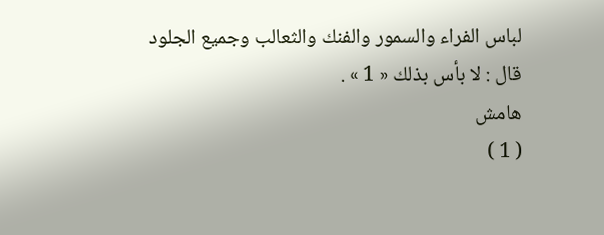لباس الفراء والسمور والفنك والثعالب وجميع الجلود قال : لا بأس بذلك « 1 » .
هامش
( 1 )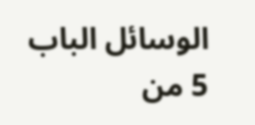الوسائل الباب 5 من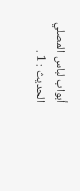أبواب لباس المصلي الحديث : 1 .